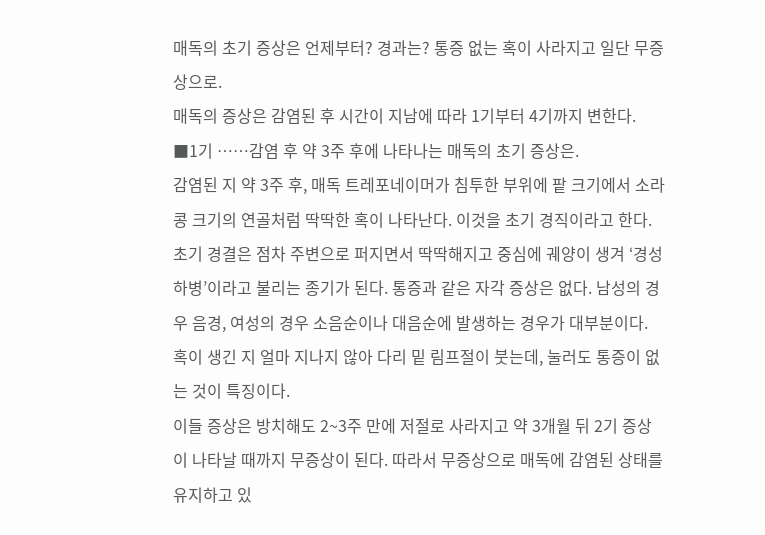매독의 초기 증상은 언제부터? 경과는? 통증 없는 혹이 사라지고 일단 무증상으로.
매독의 증상은 감염된 후 시간이 지남에 따라 1기부터 4기까지 변한다.
■1기 ……감염 후 약 3주 후에 나타나는 매독의 초기 증상은.
감염된 지 약 3주 후, 매독 트레포네이머가 침투한 부위에 팥 크기에서 소라콩 크기의 연골처럼 딱딱한 혹이 나타난다. 이것을 초기 경직이라고 한다. 초기 경결은 점차 주변으로 퍼지면서 딱딱해지고 중심에 궤양이 생겨 ‘경성하병’이라고 불리는 종기가 된다. 통증과 같은 자각 증상은 없다. 남성의 경우 음경, 여성의 경우 소음순이나 대음순에 발생하는 경우가 대부분이다.
혹이 생긴 지 얼마 지나지 않아 다리 밑 림프절이 붓는데, 눌러도 통증이 없는 것이 특징이다.
이들 증상은 방치해도 2~3주 만에 저절로 사라지고 약 3개월 뒤 2기 증상이 나타날 때까지 무증상이 된다. 따라서 무증상으로 매독에 감염된 상태를 유지하고 있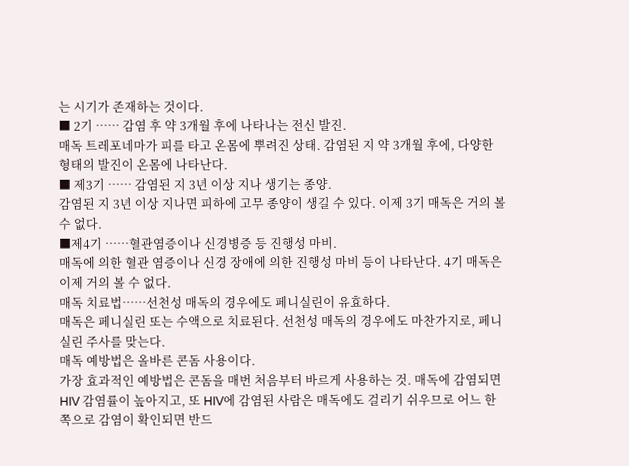는 시기가 존재하는 것이다.
■ 2기 …… 감염 후 약 3개월 후에 나타나는 전신 발진.
매독 트레포네마가 피를 타고 온몸에 뿌려진 상태. 감염된 지 약 3개월 후에, 다양한 형태의 발진이 온몸에 나타난다.
■ 제3기 …… 감염된 지 3년 이상 지나 생기는 종양.
감염된 지 3년 이상 지나면 피하에 고무 종양이 생길 수 있다. 이제 3기 매독은 거의 볼 수 없다.
■제4기 ……혈관염증이나 신경병증 등 진행성 마비.
매독에 의한 혈관 염증이나 신경 장애에 의한 진행성 마비 등이 나타난다. 4기 매독은 이제 거의 볼 수 없다.
매독 치료법……선천성 매독의 경우에도 페니실린이 유효하다.
매독은 페니실린 또는 수액으로 치료된다. 선천성 매독의 경우에도 마찬가지로, 페니실린 주사를 맞는다.
매독 예방법은 올바른 콘돔 사용이다.
가장 효과적인 예방법은 콘돔을 매번 처음부터 바르게 사용하는 것. 매독에 감염되면 HIV 감염률이 높아지고, 또 HIV에 감염된 사람은 매독에도 걸리기 쉬우므로 어느 한 쪽으로 감염이 확인되면 반드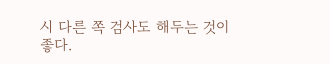시 다른 쪽 검사도 해두는 것이 좋다.